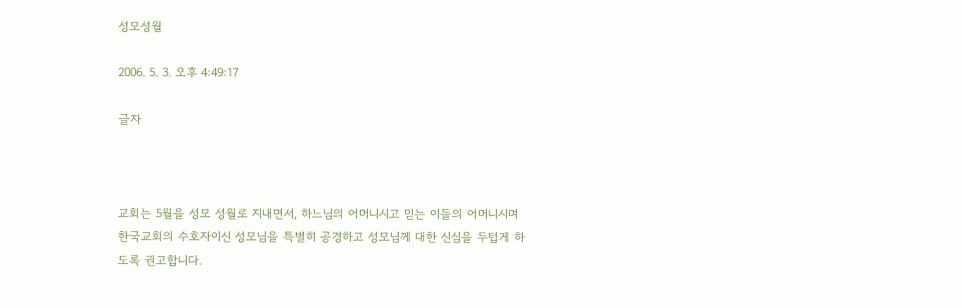성모성월

2006. 5. 3. 오후 4:49:17

글자



교회는 5월을 성모 성월로 지내면서, 하느님의 어머니시고 믿는 이들의 어머니시며 한국교회의 수호자이신 성모님을 특별히 공경하고 성모님께 대한 신심을 두텁게 하도록 권고합니다.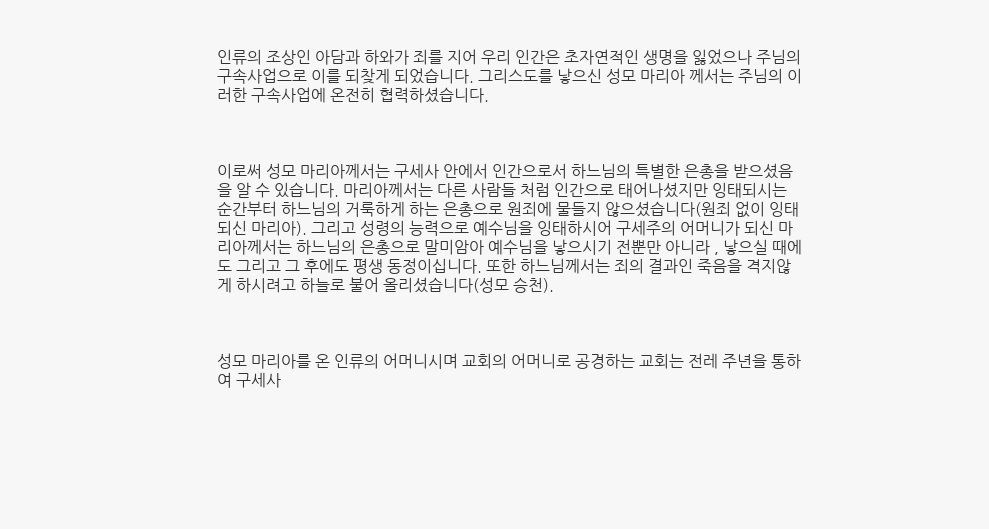인류의 조상인 아담과 하와가 죄를 지어 우리 인간은 초자연적인 생명을 잃었으나 주님의 구속사업으로 이를 되찾게 되었습니다. 그리스도를 낳으신 성모 마리아 께서는 주님의 이러한 구속사업에 온전히 협력하셨습니다.



이로써 성모 마리아께서는 구세사 안에서 인간으로서 하느님의 특별한 은총을 받으셨음을 알 수 있습니다. 마리아께서는 다른 사람들 처럼 인간으로 태어나셨지만 잉태되시는 순간부터 하느님의 거룩하게 하는 은총으로 원죄에 물들지 않으셨습니다(원죄 없이 잉태되신 마리아). 그리고 성령의 능력으로 예수님을 잉태하시어 구세주의 어머니가 되신 마리아께서는 하느님의 은총으로 말미암아 예수님을 낳으시기 전뿐만 아니라 , 낳으실 때에도 그리고 그 후에도 평생 동정이십니다. 또한 하느님께서는 죄의 결과인 죽음을 격지않게 하시려고 하늘로 불어 올리셨습니다(성모 승천).



성모 마리아를 온 인류의 어머니시며 교회의 어머니로 공경하는 교회는 전레 주년을 통하여 구세사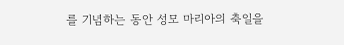를 기념하는 동안 성모 마리아의 축일을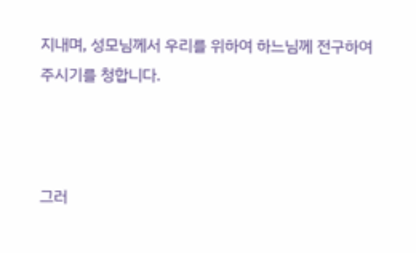지내며, 성모님께서 우리를 위하여 하느님께 전구하여 주시기를 청합니다.



그러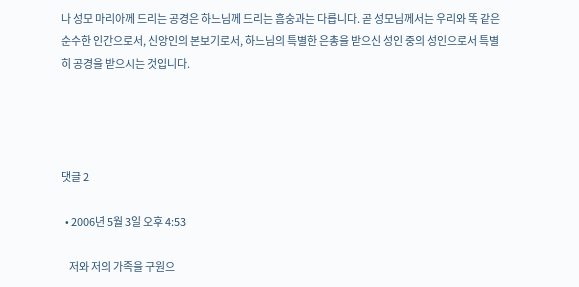나 성모 마리아께 드리는 공경은 하느님께 드리는 흠숭과는 다릅니다. 곧 성모님께서는 우리와 똑 같은 순수한 인간으로서, 신앙인의 본보기로서, 하느님의 특별한 은총을 받으신 성인 중의 성인으로서 특별히 공경을 받으시는 것입니다.




댓글 2

  • 2006년 5월 3일 오후 4:53

    저와 저의 가족을 구원으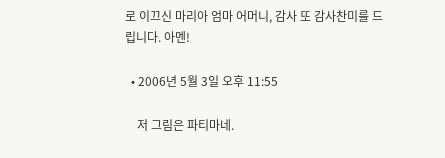로 이끄신 마리아 엄마 어머니, 감사 또 감사찬미를 드립니다. 아멘!

  • 2006년 5월 3일 오후 11:55

    저 그림은 파티마네.